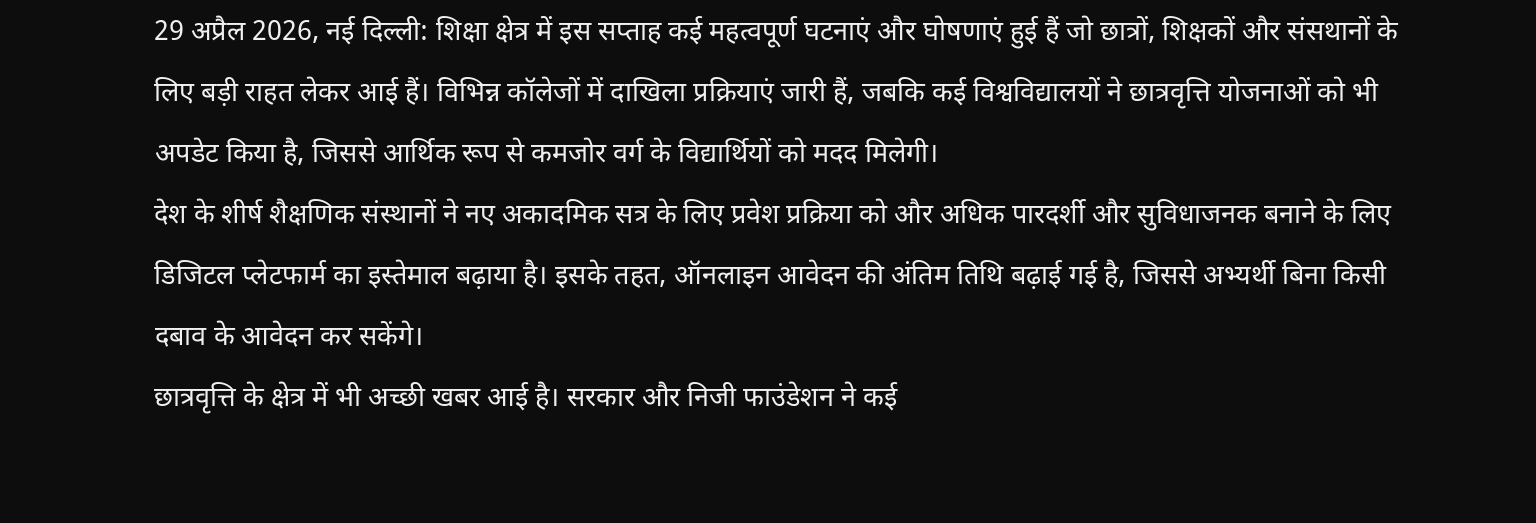29 अप्रैल 2026, नई दिल्ली: शिक्षा क्षेत्र में इस सप्ताह कई महत्वपूर्ण घटनाएं और घोषणाएं हुई हैं जो छात्रों, शिक्षकों और संसथानों के लिए बड़ी राहत लेकर आई हैं। विभिन्न कॉलेजों में दाखिला प्रक्रियाएं जारी हैं, जबकि कई विश्वविद्यालयों ने छात्रवृत्ति योजनाओं को भी अपडेट किया है, जिससे आर्थिक रूप से कमजोर वर्ग के विद्यार्थियों को मदद मिलेगी।
देश के शीर्ष शैक्षणिक संस्थानों ने नए अकादमिक सत्र के लिए प्रवेश प्रक्रिया को और अधिक पारदर्शी और सुविधाजनक बनाने के लिए डिजिटल प्लेटफार्म का इस्तेमाल बढ़ाया है। इसके तहत, ऑनलाइन आवेदन की अंतिम तिथि बढ़ाई गई है, जिससे अभ्यर्थी बिना किसी दबाव के आवेदन कर सकेंगे।
छात्रवृत्ति के क्षेत्र में भी अच्छी खबर आई है। सरकार और निजी फाउंडेशन ने कई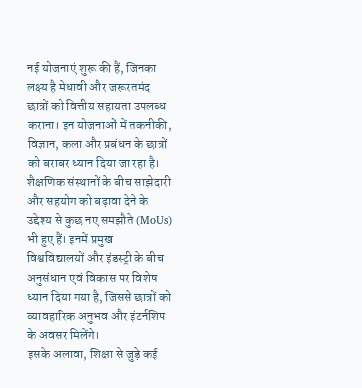नई योजनाएं शुरू की हैं, जिनका लक्ष्य है मेधावी और जरूरतमंद छात्रों को वित्तीय सहायता उपलब्ध कराना। इन योजनाओं में तकनीकी, विज्ञान, कला और प्रबंधन के छात्रों को बराबर ध्यान दिया जा रहा है।
शैक्षणिक संस्थानों के बीच साझेदारी और सहयोग को बढ़ावा देने के उद्देश्य से कुछ नए समझौते (MoUs) भी हुए हैं। इनमें प्रमुख विश्वविद्यालयों और इंडस्ट्री के बीच अनुसंधान एवं विकास पर विशेष ध्यान दिया गया है, जिससे छात्रों को व्यावहारिक अनुभव और इंटर्नशिप के अवसर मिलेंगे।
इसके अलावा, शिक्षा से जुड़े कई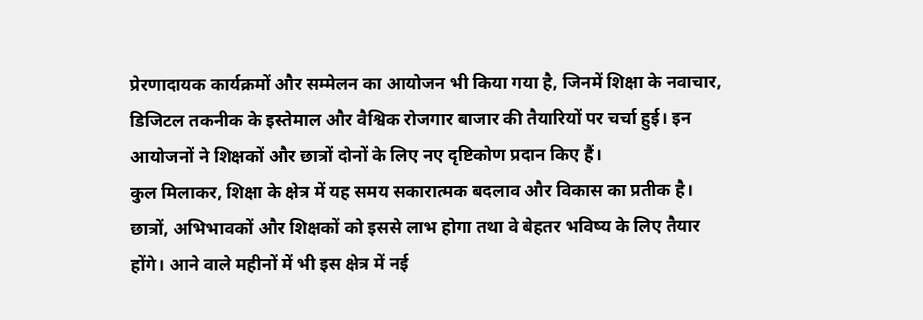प्रेरणादायक कार्यक्रमों और सम्मेलन का आयोजन भी किया गया है, जिनमें शिक्षा के नवाचार, डिजिटल तकनीक के इस्तेमाल और वैश्विक रोजगार बाजार की तैयारियों पर चर्चा हुई। इन आयोजनों ने शिक्षकों और छात्रों दोनों के लिए नए दृष्टिकोण प्रदान किए हैं।
कुल मिलाकर, शिक्षा के क्षेत्र में यह समय सकारात्मक बदलाव और विकास का प्रतीक है। छात्रों, अभिभावकों और शिक्षकों को इससे लाभ होगा तथा वे बेहतर भविष्य के लिए तैयार होंगे। आने वाले महीनों में भी इस क्षेत्र में नई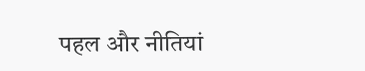पहल और नीतियां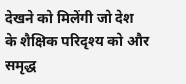देखने को मिलेंगी जो देश के शैक्षिक परिदृश्य को और समृद्ध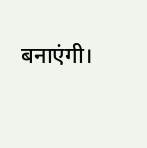बनाएंगी।